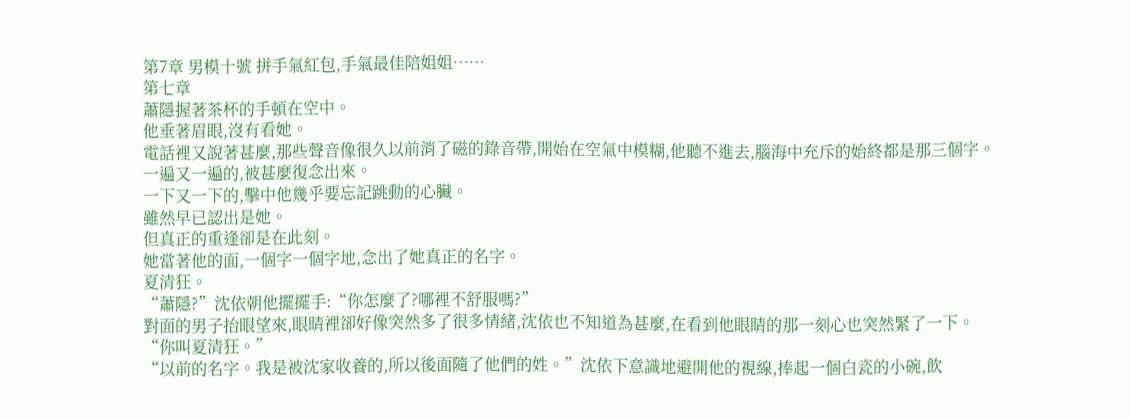第7章 男模十號 拼手氣紅包,手氣最佳陪姐姐……
第七章
蕭隱握著茶杯的手頓在空中。
他垂著眉眼,沒有看她。
電話裡又說著甚麼,那些聲音像很久以前消了磁的錄音帶,開始在空氣中模糊,他聽不進去,腦海中充斥的始終都是那三個字。
一遍又一遍的,被甚麼復念出來。
一下又一下的,擊中他幾乎要忘記跳動的心臟。
雖然早已認出是她。
但真正的重逢卻是在此刻。
她當著他的面,一個字一個字地,念出了她真正的名字。
夏清狂。
“蕭隱?”沈依朝他擺擺手:“你怎麼了?哪裡不舒服嗎?”
對面的男子抬眼望來,眼睛裡卻好像突然多了很多情緒,沈依也不知道為甚麼,在看到他眼睛的那一刻心也突然緊了一下。
“你叫夏清狂。”
“以前的名字。我是被沈家收養的,所以後面隨了他們的姓。”沈依下意識地避開他的視線,捧起一個白瓷的小碗,飲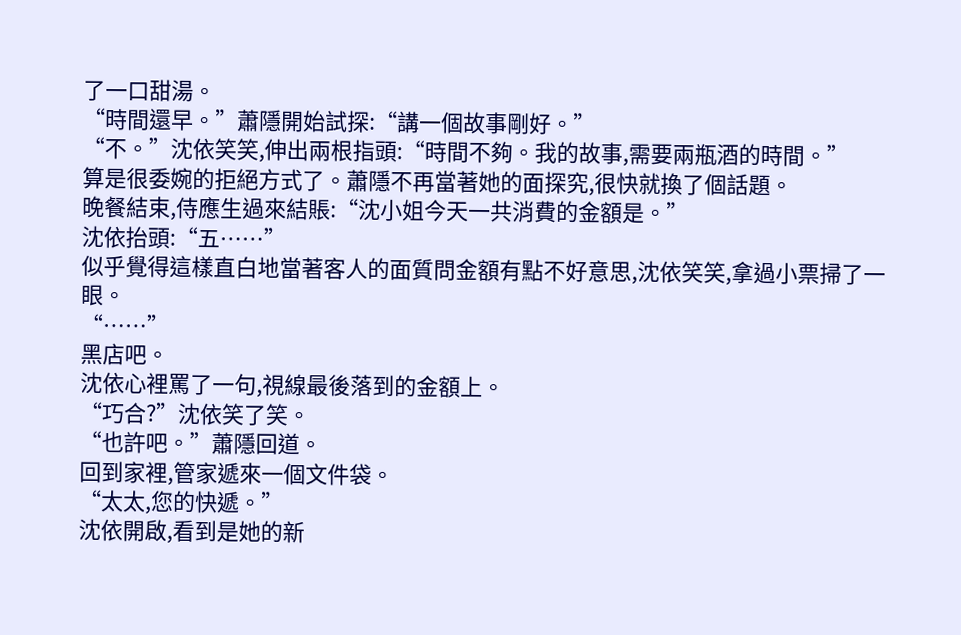了一口甜湯。
“時間還早。”蕭隱開始試探:“講一個故事剛好。”
“不。”沈依笑笑,伸出兩根指頭:“時間不夠。我的故事,需要兩瓶酒的時間。”
算是很委婉的拒絕方式了。蕭隱不再當著她的面探究,很快就換了個話題。
晚餐結束,侍應生過來結賬:“沈小姐今天一共消費的金額是。”
沈依抬頭:“五……”
似乎覺得這樣直白地當著客人的面質問金額有點不好意思,沈依笑笑,拿過小票掃了一眼。
“……”
黑店吧。
沈依心裡罵了一句,視線最後落到的金額上。
“巧合?”沈依笑了笑。
“也許吧。”蕭隱回道。
回到家裡,管家遞來一個文件袋。
“太太,您的快遞。”
沈依開啟,看到是她的新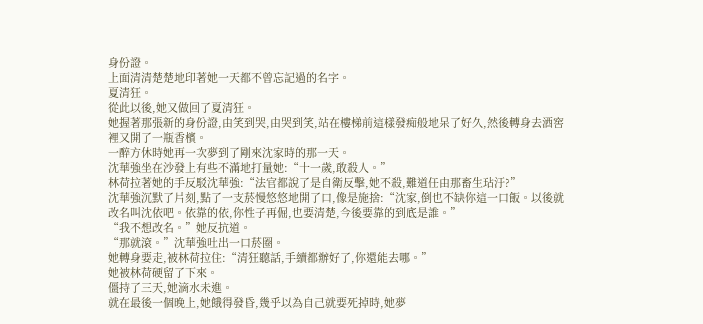身份證。
上面清清楚楚地印著她一天都不曾忘記過的名字。
夏清狂。
從此以後,她又做回了夏清狂。
她握著那張新的身份證,由笑到哭,由哭到笑,站在樓梯前這樣發痴般地呆了好久,然後轉身去酒窖裡又開了一瓶香檳。
一醉方休時她再一次夢到了剛來沈家時的那一天。
沈華強坐在沙發上有些不滿地打量她:“十一歲,敢殺人。”
林荷拉著她的手反駁沈華強:“法官都說了是自衛反擊,她不殺,難道任由那畜生玷汙?”
沈華強沉默了片刻,點了一支菸慢悠悠地開了口,像是施捨:“沈家,倒也不缺你這一口飯。以後就改名叫沈依吧。依靠的依,你性子再倔,也要清楚,今後要靠的到底是誰。”
“我不想改名。”她反抗道。
“那就滾。”沈華強吐出一口菸圈。
她轉身要走,被林荷拉住:“清狂聽話,手續都辦好了,你還能去哪。”
她被林荷硬留了下來。
僵持了三天,她滴水未進。
就在最後一個晚上,她餓得發昏,幾乎以為自己就要死掉時,她夢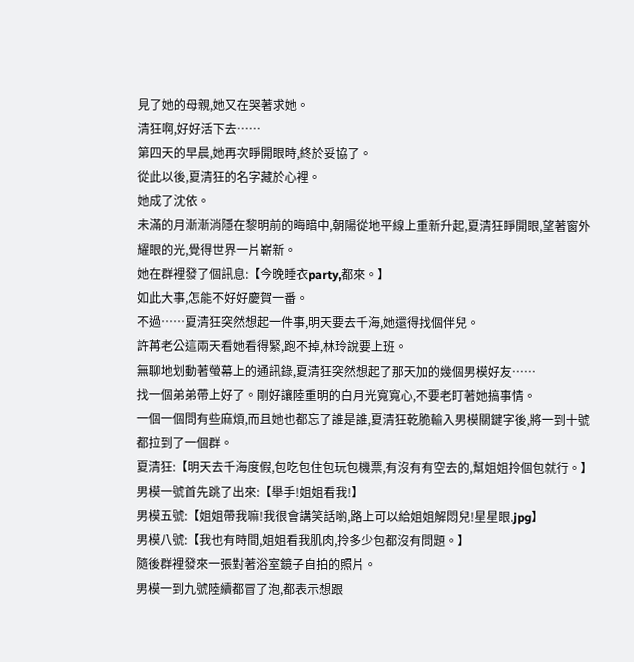見了她的母親,她又在哭著求她。
清狂啊,好好活下去……
第四天的早晨,她再次睜開眼時,終於妥協了。
從此以後,夏清狂的名字藏於心裡。
她成了沈依。
未滿的月漸漸消隱在黎明前的晦暗中,朝陽從地平線上重新升起,夏清狂睜開眼,望著窗外耀眼的光,覺得世界一片嶄新。
她在群裡發了個訊息:【今晚睡衣party,都來。】
如此大事,怎能不好好慶賀一番。
不過……夏清狂突然想起一件事,明天要去千海,她還得找個伴兒。
許苒老公這兩天看她看得緊,跑不掉,林玲說要上班。
無聊地划動著螢幕上的通訊錄,夏清狂突然想起了那天加的幾個男模好友……
找一個弟弟帶上好了。剛好讓陸重明的白月光寬寬心,不要老盯著她搞事情。
一個一個問有些麻煩,而且她也都忘了誰是誰,夏清狂乾脆輸入男模關鍵字後,將一到十號都拉到了一個群。
夏清狂:【明天去千海度假,包吃包住包玩包機票,有沒有有空去的,幫姐姐拎個包就行。】
男模一號首先跳了出來:【舉手!姐姐看我!】
男模五號:【姐姐帶我嘛!我很會講笑話喲,路上可以給姐姐解悶兒!星星眼.jpg】
男模八號:【我也有時間,姐姐看我肌肉,拎多少包都沒有問題。】
隨後群裡發來一張對著浴室鏡子自拍的照片。
男模一到九號陸續都冒了泡,都表示想跟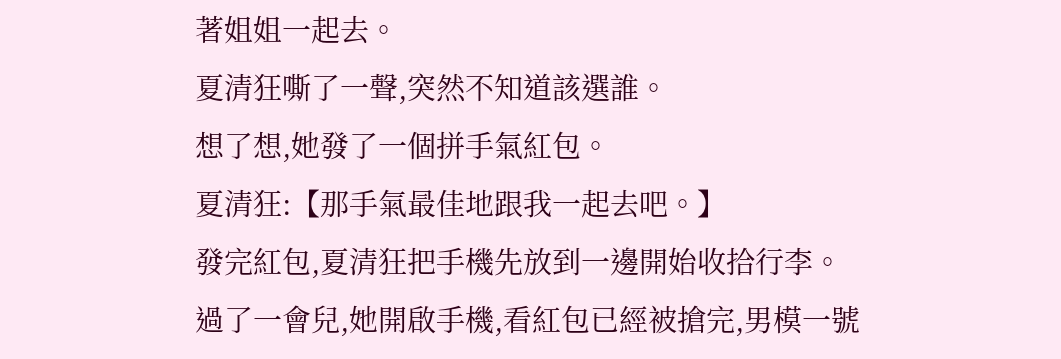著姐姐一起去。
夏清狂嘶了一聲,突然不知道該選誰。
想了想,她發了一個拼手氣紅包。
夏清狂:【那手氣最佳地跟我一起去吧。】
發完紅包,夏清狂把手機先放到一邊開始收拾行李。
過了一會兒,她開啟手機,看紅包已經被搶完,男模一號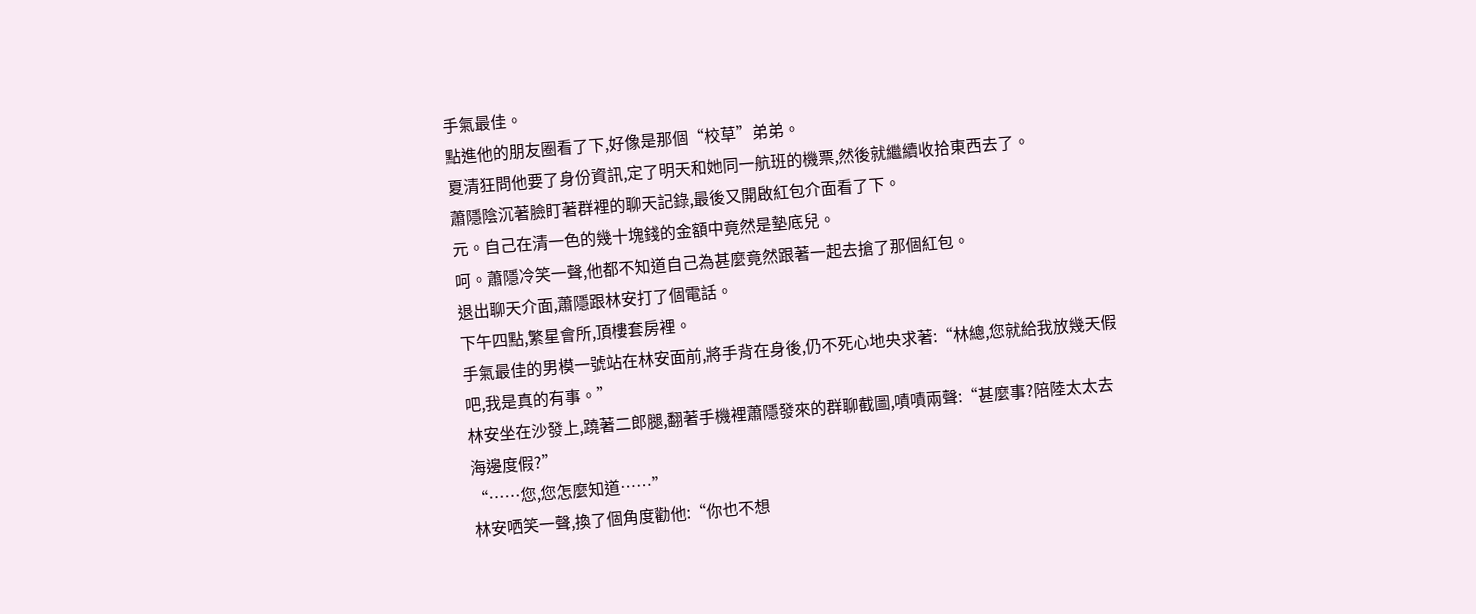手氣最佳。
點進他的朋友圈看了下,好像是那個“校草”弟弟。
夏清狂問他要了身份資訊,定了明天和她同一航班的機票,然後就繼續收拾東西去了。
蕭隱陰沉著臉盯著群裡的聊天記錄,最後又開啟紅包介面看了下。
元。自己在清一色的幾十塊錢的金額中竟然是墊底兒。
呵。蕭隱冷笑一聲,他都不知道自己為甚麼竟然跟著一起去搶了那個紅包。
退出聊天介面,蕭隱跟林安打了個電話。
下午四點,繁星會所,頂樓套房裡。
手氣最佳的男模一號站在林安面前,將手背在身後,仍不死心地央求著:“林總,您就給我放幾天假吧,我是真的有事。”
林安坐在沙發上,蹺著二郎腿,翻著手機裡蕭隱發來的群聊截圖,嘖嘖兩聲:“甚麼事?陪陸太太去海邊度假?”
“……您,您怎麼知道……”
林安哂笑一聲,換了個角度勸他:“你也不想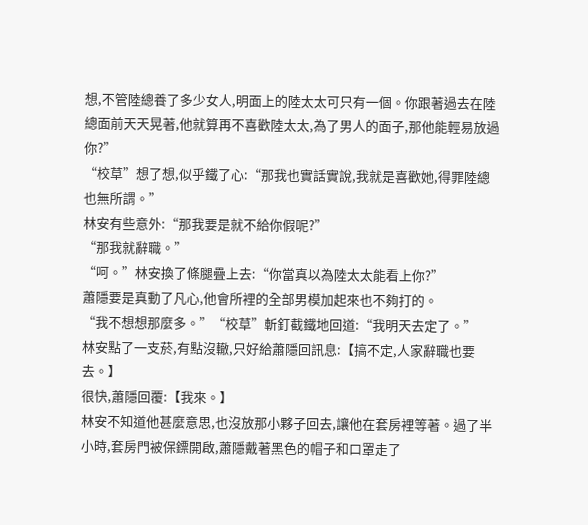想,不管陸總養了多少女人,明面上的陸太太可只有一個。你跟著過去在陸總面前天天晃著,他就算再不喜歡陸太太,為了男人的面子,那他能輕易放過你?”
“校草”想了想,似乎鐵了心:“那我也實話實說,我就是喜歡她,得罪陸總也無所謂。”
林安有些意外:“那我要是就不給你假呢?”
“那我就辭職。”
“呵。”林安換了條腿疊上去:“你當真以為陸太太能看上你?”
蕭隱要是真動了凡心,他會所裡的全部男模加起來也不夠打的。
“我不想想那麼多。”“校草”斬釘截鐵地回道:“我明天去定了。”
林安點了一支菸,有點沒轍,只好給蕭隱回訊息:【搞不定,人家辭職也要去。】
很快,蕭隱回覆:【我來。】
林安不知道他甚麼意思,也沒放那小夥子回去,讓他在套房裡等著。過了半小時,套房門被保鏢開啟,蕭隱戴著黑色的帽子和口罩走了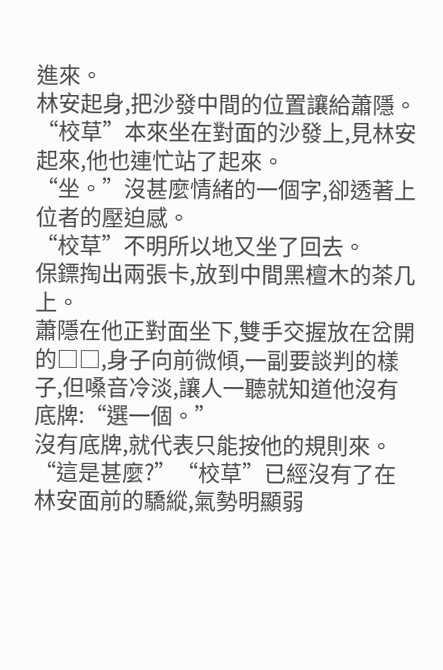進來。
林安起身,把沙發中間的位置讓給蕭隱。
“校草”本來坐在對面的沙發上,見林安起來,他也連忙站了起來。
“坐。”沒甚麼情緒的一個字,卻透著上位者的壓迫感。
“校草”不明所以地又坐了回去。
保鏢掏出兩張卡,放到中間黑檀木的茶几上。
蕭隱在他正對面坐下,雙手交握放在岔開的□□,身子向前微傾,一副要談判的樣子,但嗓音冷淡,讓人一聽就知道他沒有底牌:“選一個。”
沒有底牌,就代表只能按他的規則來。
“這是甚麼?”“校草”已經沒有了在林安面前的驕縱,氣勢明顯弱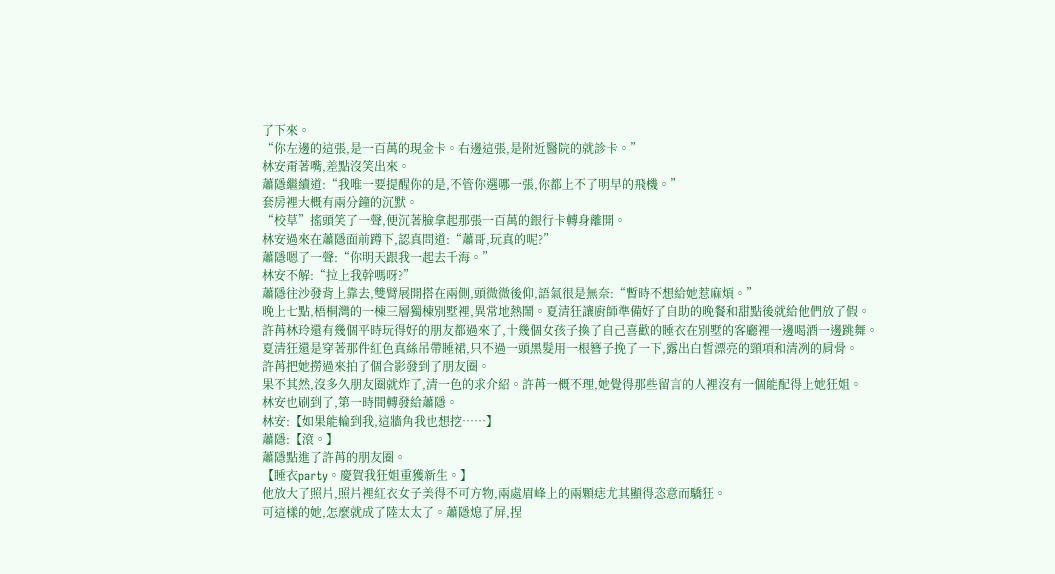了下來。
“你左邊的這張,是一百萬的現金卡。右邊這張,是附近醫院的就診卡。”
林安甭著嘴,差點沒笑出來。
蕭隱繼續道:“我唯一要提醒你的是,不管你選哪一張,你都上不了明早的飛機。”
套房裡大概有兩分鐘的沉默。
“校草”搖頭笑了一聲,便沉著臉拿起那張一百萬的銀行卡轉身離開。
林安過來在蕭隱面前蹲下,認真問道:“蕭哥,玩真的呢?”
蕭隱嗯了一聲:“你明天跟我一起去千海。”
林安不解:“拉上我幹嗎呀?”
蕭隱往沙發背上靠去,雙臂展開搭在兩側,頭微微後仰,語氣很是無奈:“暫時不想給她惹麻煩。”
晚上七點,梧桐灣的一棟三層獨棟別墅裡,異常地熱鬧。夏清狂讓廚師準備好了自助的晚餐和甜點後就給他們放了假。
許苒林玲還有幾個平時玩得好的朋友都過來了,十幾個女孩子換了自己喜歡的睡衣在別墅的客廳裡一邊喝酒一邊跳舞。
夏清狂還是穿著那件紅色真絲吊帶睡裙,只不過一頭黑髮用一根簪子挽了一下,露出白皙漂亮的頸項和清冽的肩骨。
許苒把她撈過來拍了個合影發到了朋友圈。
果不其然,沒多久朋友圈就炸了,清一色的求介紹。許苒一概不理,她覺得那些留言的人裡沒有一個能配得上她狂姐。
林安也刷到了,第一時間轉發給蕭隱。
林安:【如果能輪到我,這牆角我也想挖……】
蕭隱:【滾。】
蕭隱點進了許苒的朋友圈。
【睡衣party。慶賀我狂姐重獲新生。】
他放大了照片,照片裡紅衣女子美得不可方物,兩處眉峰上的兩顆痣尤其顯得恣意而驕狂。
可這樣的她,怎麼就成了陸太太了。蕭隱熄了屏,捏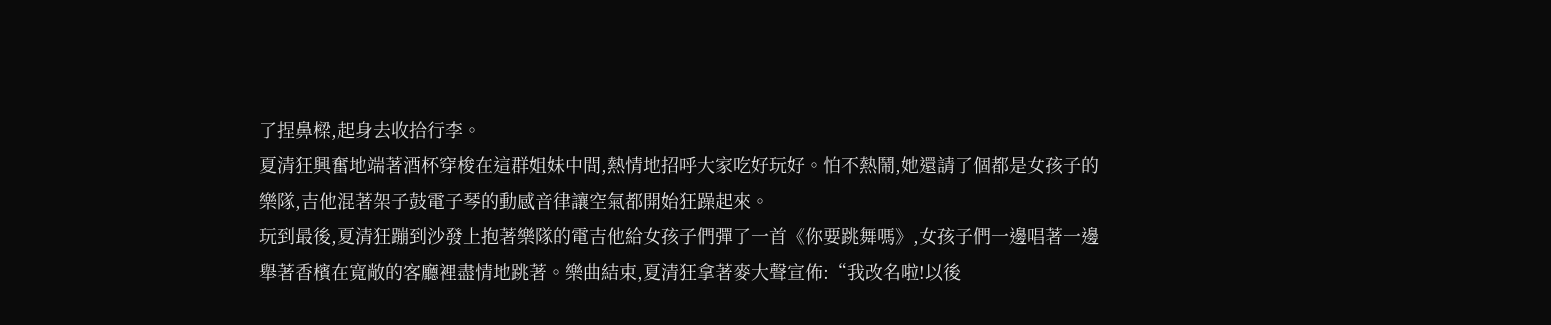了捏鼻樑,起身去收拾行李。
夏清狂興奮地端著酒杯穿梭在這群姐妹中間,熱情地招呼大家吃好玩好。怕不熱鬧,她還請了個都是女孩子的樂隊,吉他混著架子鼓電子琴的動感音律讓空氣都開始狂躁起來。
玩到最後,夏清狂蹦到沙發上抱著樂隊的電吉他給女孩子們彈了一首《你要跳舞嗎》,女孩子們一邊唱著一邊舉著香檳在寬敞的客廳裡盡情地跳著。樂曲結束,夏清狂拿著麥大聲宣佈:“我改名啦!以後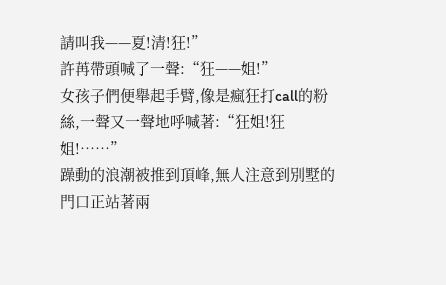請叫我——夏!清!狂!”
許苒帶頭喊了一聲:“狂——姐!”
女孩子們便舉起手臂,像是瘋狂打call的粉絲,一聲又一聲地呼喊著:“狂姐!狂姐!……”
躁動的浪潮被推到頂峰,無人注意到別墅的門口正站著兩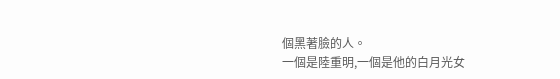個黑著臉的人。
一個是陸重明,一個是他的白月光女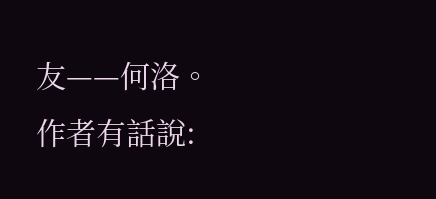友——何洛。
作者有話說: